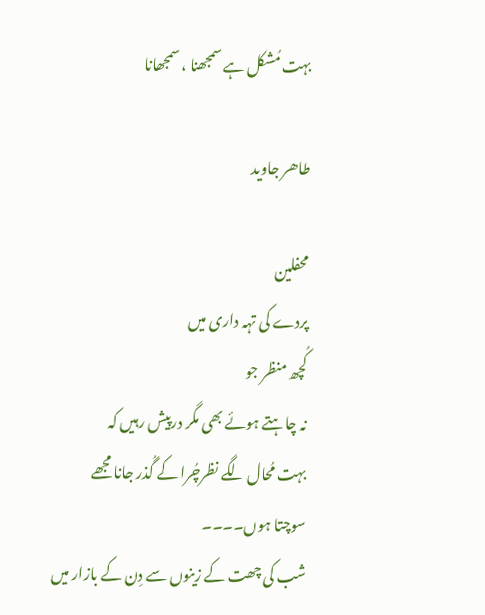بہت مُشکل ہے سمجھنا ، سمجھانا

طاھر جاوید

محفلین
پردے کی تہہ داری میں
کُچھ منظر جو
نہ چاہتے ہوئے بھی مگر درپیش رہیں کہ
بہت مُحال لگے نظرچُرا کے گُذر جانا مجھے
سوچتا ہوں۔۔۔۔
شب کی چھت کے زینوں سے دِن کے بازار میں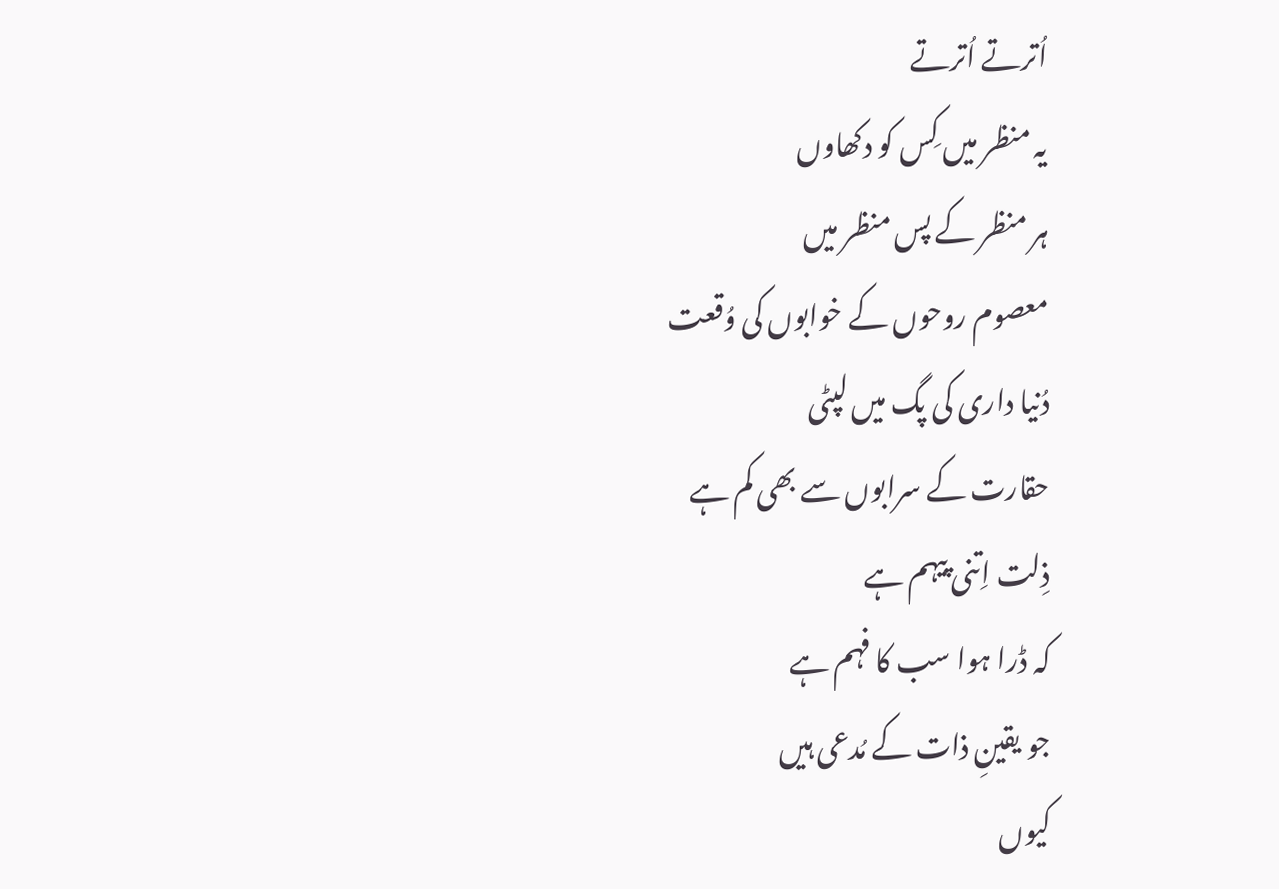اُترتے اُترتے
یہ منظر میں کِس کو دکھاوں
ہر منظر کے پس منظر میں
معصوم روحوں کے خوابوں کی وُقعت
دُنیا داری کی پگ میں لپٹی
حقارت کے سرابوں سے بھی کم ہے
ذِلت اِتنی پیہم ہے
کہ ڈرا ہوا سب کا فہم ہے
جو یقینِ ذات کے مُدعی ہیں
کیوں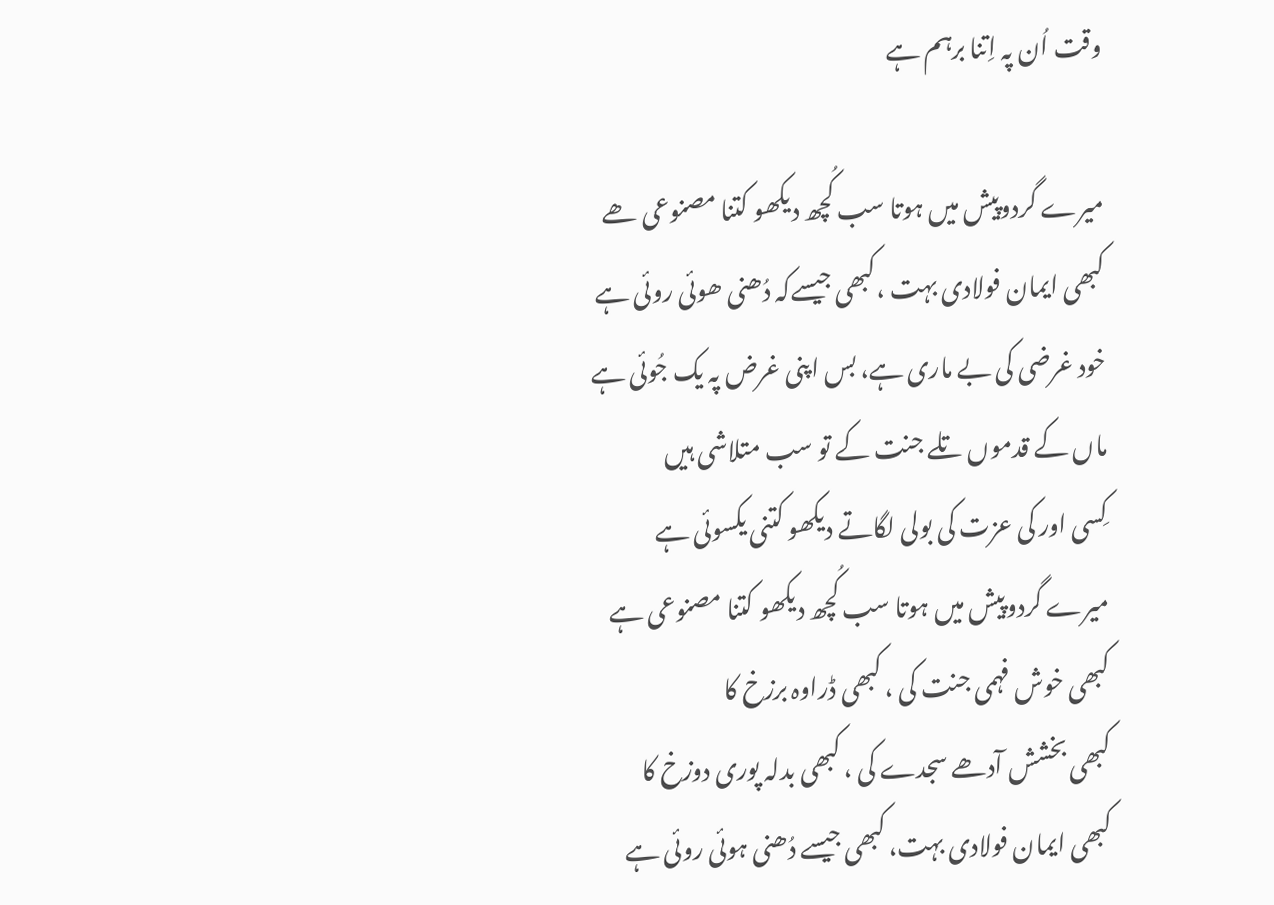وقت اُن پہ اِتنا برہم ہے

میرے گردوپیش میں ہوتا سب کُچھ دیکھو کتنا مصنوعی ھے
کبھی ایمان فولادی بہت ،کبھی جیسےکہ دُھنی ھوئی روئی ہے
خود غرضی کی بے ماری ہے، بس اپنی غرض پہ یک جُوئی ہے
ماں کے قدموں تلے جنت کے تو سب متلاشی ہیں
کِسی اور کی عزت کی بولی لگاتے دیکھو کتنی یکسوئی ہے
میرے گردوپیش میں ہوتا سب کُچھ دیکھو کتنا مصنوعی ہے
کبھی خوش فہمی جنت کی ، کبھی ڈراوہ برزخ کا
کبھی بخشش آدھے سجدے کی ، کبھی بدلہ پوری دوزخ کا
کبھی ایمان فولادی بہت، کبھی جیسے دُھنی ہوئی روئی ہے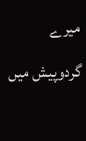میرے گردوپیش میں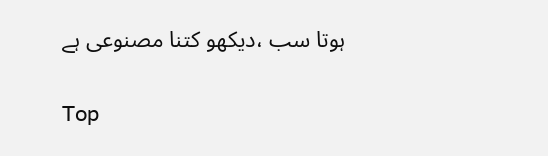ہوتا سب ،دیکھو کتنا مصنوعی ہے

Top